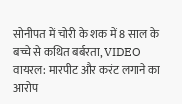सोनीपत में चोरी के शक में 8 साल के बच्चे से कथित बर्बरता, VIDEO वायरल: मारपीट और करंट लगाने का आरोप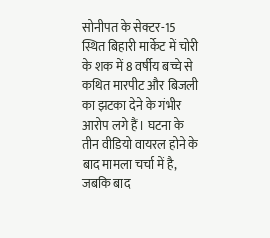सोनीपत के सेक्टर-15 स्थित बिहारी मार्केट में चोरी के शक में 8 वर्षीय बच्चे से कथित मारपीट और बिजली का झटका देने के गंभीर आरोप लगे हैं। घटना के तीन वीडियो वायरल होने के बाद मामला चर्चा में है, जबकि बाद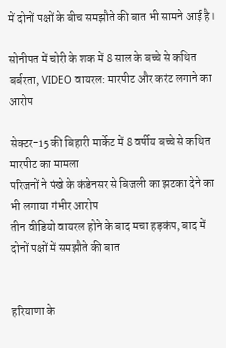में दोनों पक्षों के बीच समझौते की बात भी सामने आई है।

सोनीपत में चोरी के शक में 8 साल के बच्चे से कथित बर्बरता, VIDEO वायरल: मारपीट और करंट लगाने का आरोप

सेक्टर-15 की बिहारी मार्केट में 8 वर्षीय बच्चे से कथित मारपीट का मामला
परिजनों ने पंखे के कंडेनसर से बिजली का झटका देने का भी लगाया गंभीर आरोप
तीन वीडियो वायरल होने के बाद मचा हड़कंप, बाद में दोनों पक्षों में समझौते की बात


हरियाणा के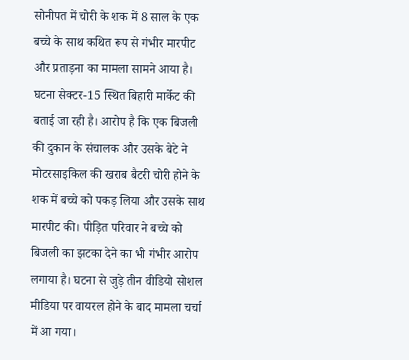सोनीपत में चोरी के शक में 8 साल के एक बच्चे के साथ कथित रूप से गंभीर मारपीट और प्रताड़ना का मामला सामने आया है। घटना सेक्टर-15 स्थित बिहारी मार्केट की बताई जा रही है। आरोप है कि एक बिजली की दुकान के संचालक और उसके बेटे ने मोटरसाइकिल की खराब बैटरी चोरी होने के शक में बच्चे को पकड़ लिया और उसके साथ मारपीट की। पीड़ित परिवार ने बच्चे को बिजली का झटका देने का भी गंभीर आरोप लगाया है। घटना से जुड़े तीन वीडियो सोशल मीडिया पर वायरल होने के बाद मामला चर्चा में आ गया।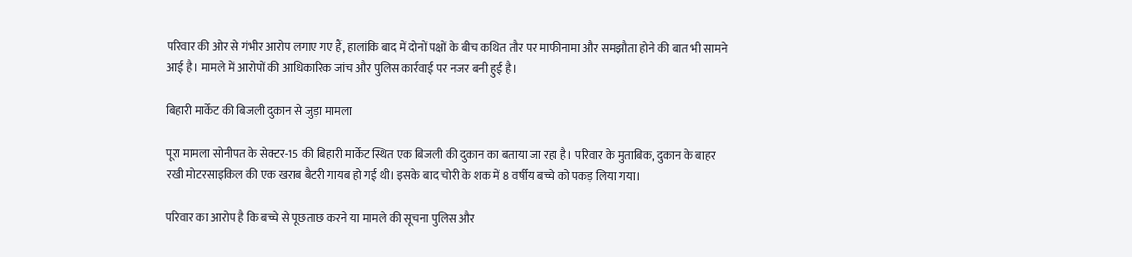परिवार की ओर से गंभीर आरोप लगाए गए हैं, हालांकि बाद में दोनों पक्षों के बीच कथित तौर पर माफीनामा और समझौता होने की बात भी सामने आई है। मामले में आरोपों की आधिकारिक जांच और पुलिस कार्रवाई पर नजर बनी हुई है।

बिहारी मार्केट की बिजली दुकान से जुड़ा मामला

पूरा मामला सोनीपत के सेक्टर-15 की बिहारी मार्केट स्थित एक बिजली की दुकान का बताया जा रहा है। परिवार के मुताबिक, दुकान के बाहर रखी मोटरसाइकिल की एक खराब बैटरी गायब हो गई थी। इसके बाद चोरी के शक में 8 वर्षीय बच्चे को पकड़ लिया गया।

परिवार का आरोप है कि बच्चे से पूछताछ करने या मामले की सूचना पुलिस और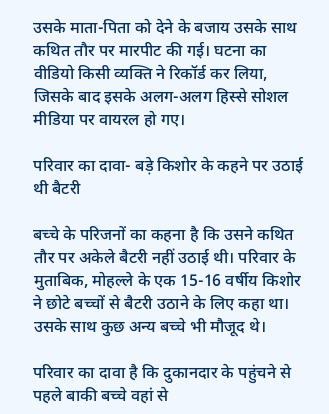उसके माता-पिता को देने के बजाय उसके साथ कथित तौर पर मारपीट की गई। घटना का वीडियो किसी व्यक्ति ने रिकॉर्ड कर लिया, जिसके बाद इसके अलग-अलग हिस्से सोशल मीडिया पर वायरल हो गए।

परिवार का दावा- बड़े किशोर के कहने पर उठाई थी बैटरी

बच्चे के परिजनों का कहना है कि उसने कथित तौर पर अकेले बैटरी नहीं उठाई थी। परिवार के मुताबिक, मोहल्ले के एक 15-16 वर्षीय किशोर ने छोटे बच्चों से बैटरी उठाने के लिए कहा था। उसके साथ कुछ अन्य बच्चे भी मौजूद थे।

परिवार का दावा है कि दुकानदार के पहुंचने से पहले बाकी बच्चे वहां से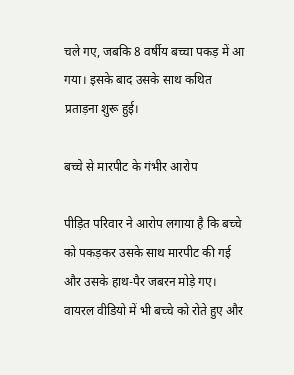चले गए, जबकि 8 वर्षीय बच्चा पकड़ में आ गया। इसके बाद उसके साथ कथित प्रताड़ना शुरू हुई।

बच्चे से मारपीट के गंभीर आरोप

पीड़ित परिवार ने आरोप लगाया है कि बच्चे को पकड़कर उसके साथ मारपीट की गई और उसके हाथ-पैर जबरन मोड़े गए। वायरल वीडियो में भी बच्चे को रोते हुए और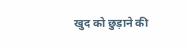खुद को छुड़ाने की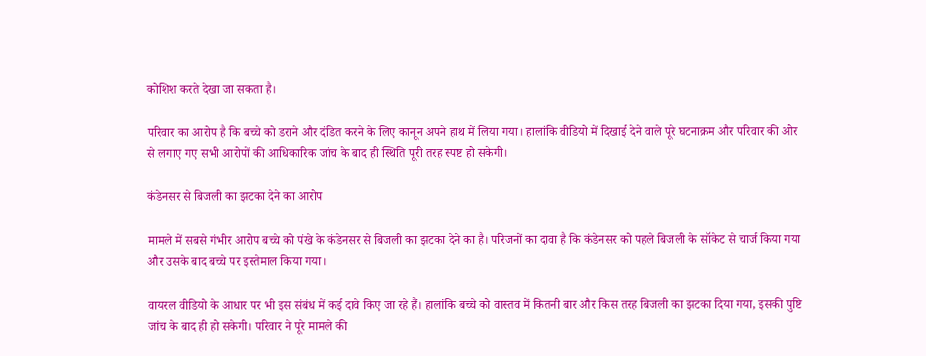कोशिश करते देखा जा सकता है।

परिवार का आरोप है कि बच्चे को डराने और दंडित करने के लिए कानून अपने हाथ में लिया गया। हालांकि वीडियो में दिखाई देने वाले पूरे घटनाक्रम और परिवार की ओर से लगाए गए सभी आरोपों की आधिकारिक जांच के बाद ही स्थिति पूरी तरह स्पष्ट हो सकेगी।

कंडेनसर से बिजली का झटका देने का आरोप

मामले में सबसे गंभीर आरोप बच्चे को पंखे के कंडेनसर से बिजली का झटका देने का है। परिजनों का दावा है कि कंडेनसर को पहले बिजली के सॉकेट से चार्ज किया गया और उसके बाद बच्चे पर इस्तेमाल किया गया।

वायरल वीडियो के आधार पर भी इस संबंध में कई दावे किए जा रहे हैं। हालांकि बच्चे को वास्तव में कितनी बार और किस तरह बिजली का झटका दिया गया, इसकी पुष्टि जांच के बाद ही हो सकेगी। परिवार ने पूरे मामले की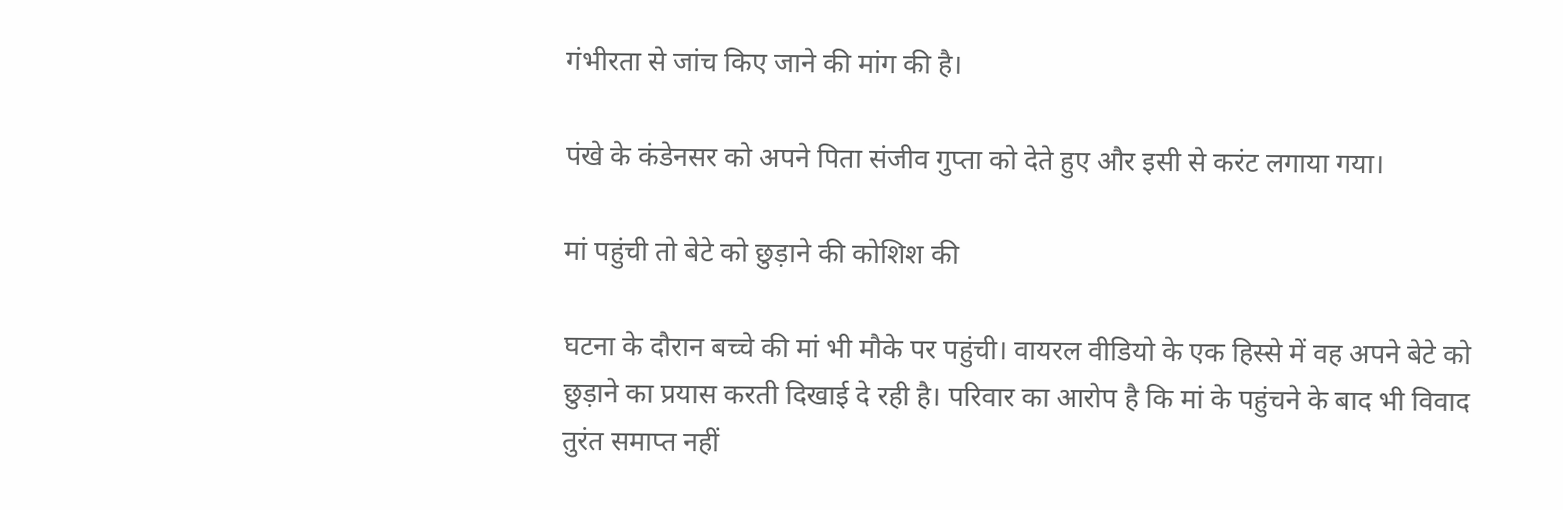गंभीरता से जांच किए जाने की मांग की है।

पंखे के कंडेनसर को अपने पिता संजीव गुप्ता को देते हुए और इसी से करंट लगाया गया।

मां पहुंची तो बेटे को छुड़ाने की कोशिश की

घटना के दौरान बच्चे की मां भी मौके पर पहुंची। वायरल वीडियो के एक हिस्से में वह अपने बेटे को छुड़ाने का प्रयास करती दिखाई दे रही है। परिवार का आरोप है कि मां के पहुंचने के बाद भी विवाद तुरंत समाप्त नहीं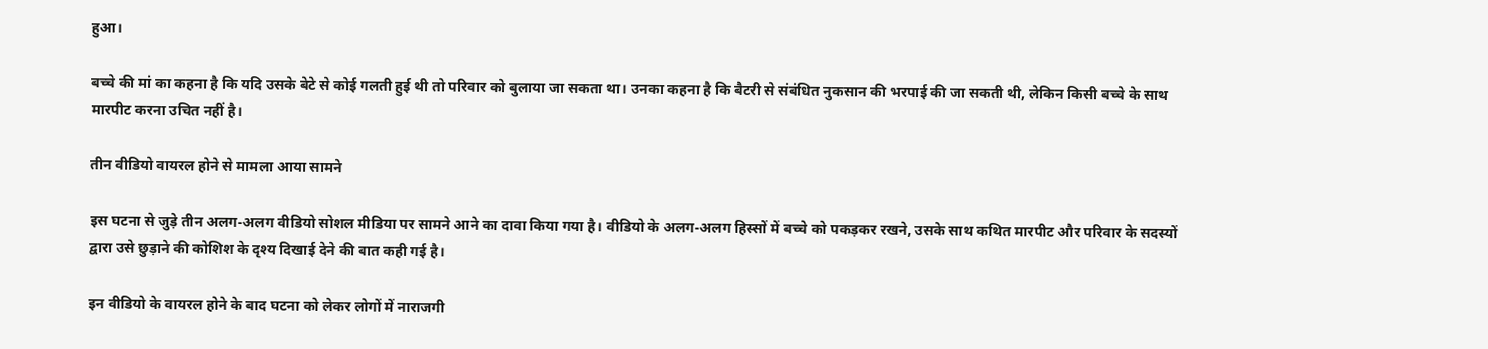हुआ।

बच्चे की मां का कहना है कि यदि उसके बेटे से कोई गलती हुई थी तो परिवार को बुलाया जा सकता था। उनका कहना है कि बैटरी से संबंधित नुकसान की भरपाई की जा सकती थी, लेकिन किसी बच्चे के साथ मारपीट करना उचित नहीं है।

तीन वीडियो वायरल होने से मामला आया सामने

इस घटना से जुड़े तीन अलग-अलग वीडियो सोशल मीडिया पर सामने आने का दावा किया गया है। वीडियो के अलग-अलग हिस्सों में बच्चे को पकड़कर रखने, उसके साथ कथित मारपीट और परिवार के सदस्यों द्वारा उसे छुड़ाने की कोशिश के दृश्य दिखाई देने की बात कही गई है।

इन वीडियो के वायरल होने के बाद घटना को लेकर लोगों में नाराजगी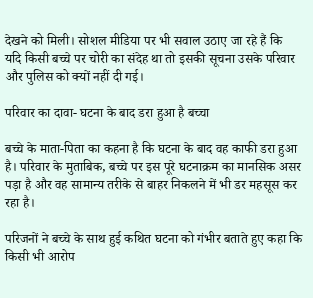देखने को मिली। सोशल मीडिया पर भी सवाल उठाए जा रहे हैं कि यदि किसी बच्चे पर चोरी का संदेह था तो इसकी सूचना उसके परिवार और पुलिस को क्यों नहीं दी गई।

परिवार का दावा- घटना के बाद डरा हुआ है बच्चा

बच्चे के माता-पिता का कहना है कि घटना के बाद वह काफी डरा हुआ है। परिवार के मुताबिक, बच्चे पर इस पूरे घटनाक्रम का मानसिक असर पड़ा है और वह सामान्य तरीके से बाहर निकलने में भी डर महसूस कर रहा है।

परिजनों ने बच्चे के साथ हुई कथित घटना को गंभीर बताते हुए कहा कि किसी भी आरोप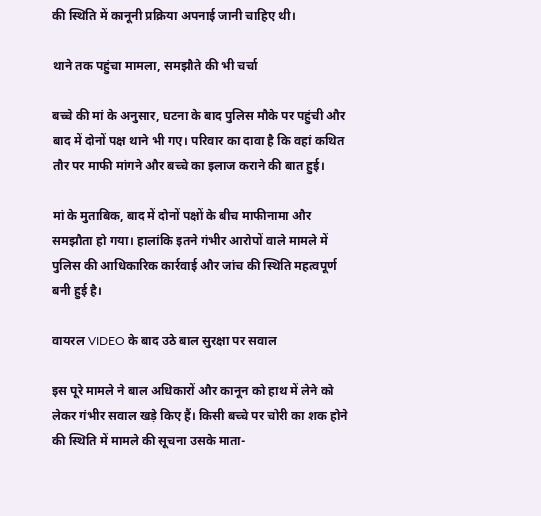की स्थिति में कानूनी प्रक्रिया अपनाई जानी चाहिए थी।

थाने तक पहुंचा मामला, समझौते की भी चर्चा

बच्चे की मां के अनुसार, घटना के बाद पुलिस मौके पर पहुंची और बाद में दोनों पक्ष थाने भी गए। परिवार का दावा है कि वहां कथित तौर पर माफी मांगने और बच्चे का इलाज कराने की बात हुई।

मां के मुताबिक, बाद में दोनों पक्षों के बीच माफीनामा और समझौता हो गया। हालांकि इतने गंभीर आरोपों वाले मामले में पुलिस की आधिकारिक कार्रवाई और जांच की स्थिति महत्वपूर्ण बनी हुई है।

वायरल VIDEO के बाद उठे बाल सुरक्षा पर सवाल

इस पूरे मामले ने बाल अधिकारों और कानून को हाथ में लेने को लेकर गंभीर सवाल खड़े किए हैं। किसी बच्चे पर चोरी का शक होने की स्थिति में मामले की सूचना उसके माता-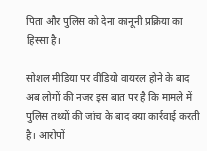पिता और पुलिस को देना कानूनी प्रक्रिया का हिस्सा है।

सोशल मीडिया पर वीडियो वायरल होने के बाद अब लोगों की नजर इस बात पर है कि मामले में पुलिस तथ्यों की जांच के बाद क्या कार्रवाई करती है। आरोपों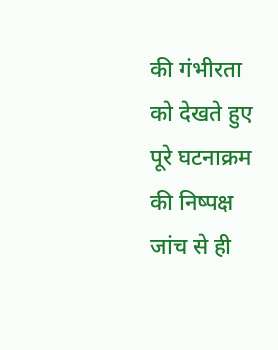की गंभीरता को देखते हुए पूरे घटनाक्रम की निष्पक्ष जांच से ही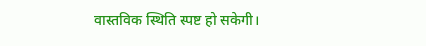वास्तविक स्थिति स्पष्ट हो सकेगी।